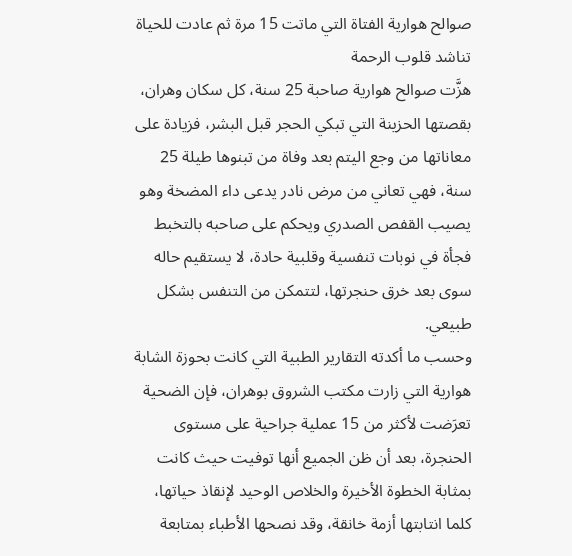صوالح هوارية الفتاة التي ماتت 15 مرة ثم عادت للحياة تناشد قلوب الرحمة
هزَّت صوالح هوارية صاحبة 25 سنة، كل سكان وهران، بقصتها الحزينة التي تبكي الحجر قبل البشر، فزيادة على معاناتها من وجع اليتم بعد وفاة من تبنوها طيلة 25 سنة، فهي تعاني من مرض نادر يدعى داء المضخة وهو يصيب القفص الصدري ويحكم على صاحبه بالتخبط فجأة في نوبات تنفسية وقلبية حادة، لا يستقيم حاله سوى بعد خرق حنجرتها، لتتمكن من التنفس بشكل طبيعي.
وحسب ما أكدته التقارير الطبية التي كانت بحوزة الشابة هوارية التي زارت مكتب الشروق بوهران، فإن الضحية تعرَضت لأكثر من 15 عملية جراحية على مستوى الحنجرة، بعد أن ظن الجميع أنها توفيت حيث كانت بمثابة الخطوة الأخيرة والخلاص الوحيد لإنقاذ حياتها، كلما انتابتها أزمة خانقة، وقد نصحها الأطباء بمتابعة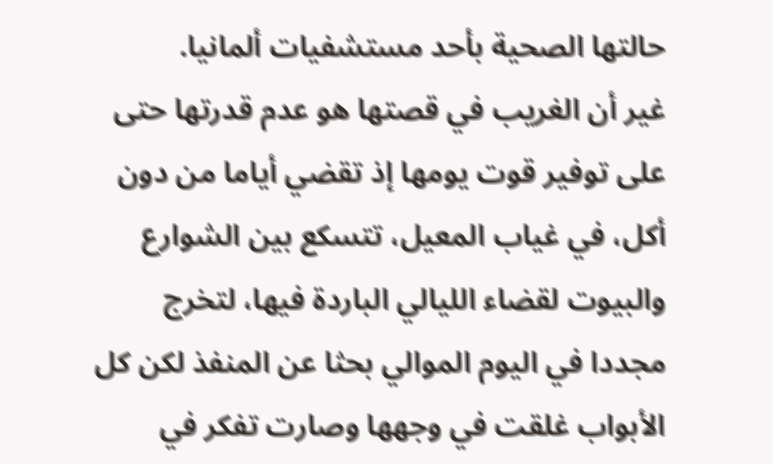حالتها الصحية بأحد مستشفيات ألمانيا.
غير أن الغريب في قصتها هو عدم قدرتها حتى على توفير قوت يومها إذ تقضي أياما من دون أكل، في غياب المعيل، تتسكع بين الشوارع والبيوت لقضاء الليالي الباردة فيها، لتخرج مجددا في اليوم الموالي بحثا عن المنفذ لكن كل الأبواب غلقت في وجهها وصارت تفكر في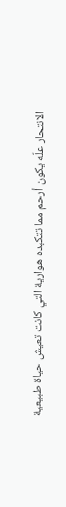الانتحار علّه يكون أرحم مما تتكبده هوارية التي كانت تعيش حياة طبيعية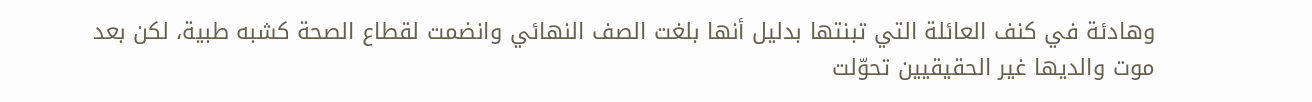وهادئة في كنف العائلة التي تبنتها بدليل أنها بلغت الصف النهائي وانضمت لقطاع الصحة كشبه طبية، لكن بعد موت والديها غير الحقيقيين تحوّلت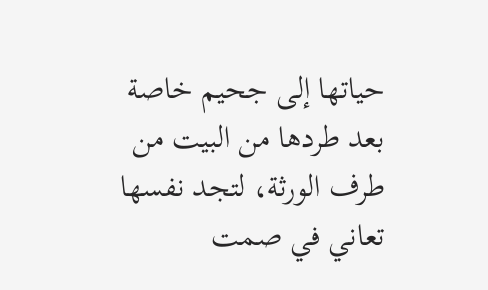حياتها إلى جحيم خاصة بعد طردها من البيت من طرف الورثة، لتجد نفسها تعاني في صمت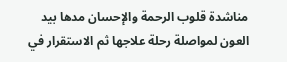مناشدة قلوب الرحمة والإحسان مدها بيد العون لمواصلة رحلة علاجها ثم الاستقرار في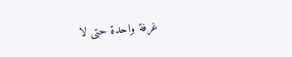غرفة واحدة حتى لا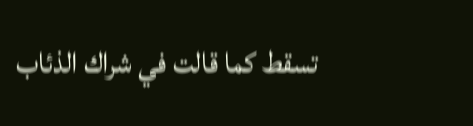تسقط كما قالت في شراك الذئاب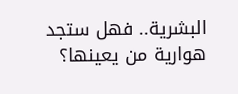البشرية.. فهل ستجد هوارية من يعينها؟